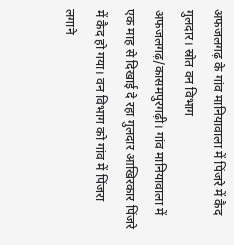अफजलगढ़ के गांव मानियावाला में पिंजरे में कैद गुलदार। स्रोत वन विभाग
अफजलगढ़/कासमपुरगढ़ी। गांव मानियावाला में एक माह से दिखाई दे रहा गुलदार आखिरकार पिंजरे में कैद हो गया। वन विभाग को गांव में पिंजरा लगाने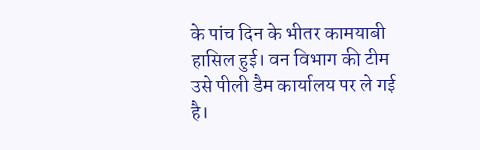के पांच दिन के भीतर कामयाबी हासिल हुई। वन विभाग की टीम उसे पीली डैम कार्यालय पर ले गई है।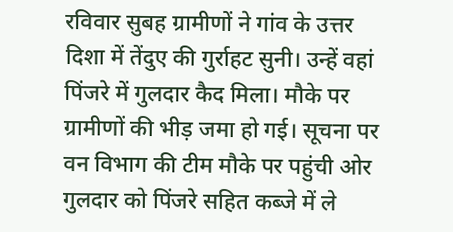रविवार सुबह ग्रामीणों ने गांव के उत्तर दिशा में तेंदुए की गुर्राहट सुनी। उन्हें वहां पिंजरे में गुलदार कैद मिला। मौके पर ग्रामीणों की भीड़ जमा हो गई। सूचना पर वन विभाग की टीम मौके पर पहुंची ओर गुलदार को पिंजरे सहित कब्जे में ले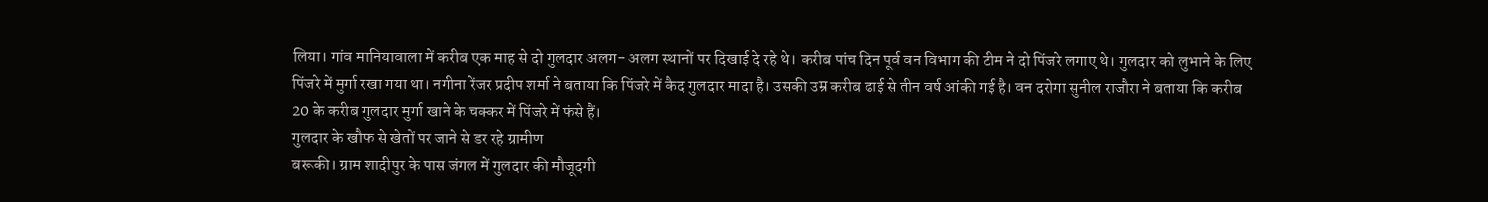लिया। गांव मानियावाला में करीब एक माह से दो गुलदार अलग- अलग स्थानों पर दिखाई दे रहे थे। करीब पांच दिन पूर्व वन विभाग की टीम ने दो पिंजरे लगाए थे। गुलदार को लुभाने के लिए पिंजरे में मुर्गा रखा गया था। नगीना रेंजर प्रदीप शर्मा ने बताया कि पिंजरे में कैद गुलदार मादा है। उसकी उम्र करीब ढाई से तीन वर्ष आंकी गई है। वन दरोगा सुनील राजौरा ने बताया कि करीब 20 के करीब गुलदार मुर्गा खाने के चक्कर में पिंजरे में फंसे हैं।
गुलदार के खौफ से खेतों पर जाने से डर रहे ग्रामीण
बरूकी। ग्राम शादीपुर के पास जंगल में गुलदार की मौजूदगी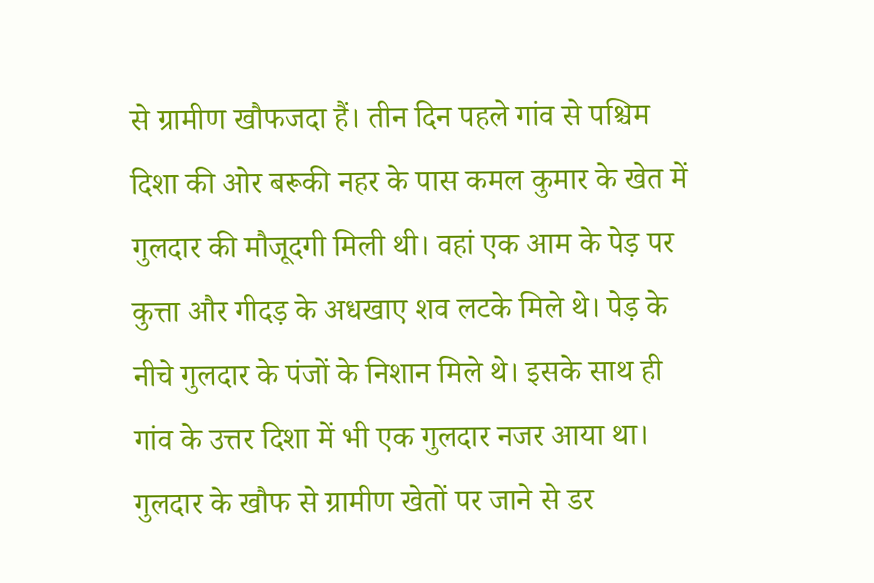से ग्रामीण खौफजदा हैं। तीन दिन पहले गांव से पश्चिम दिशा की ओर बरूकी नहर के पास कमल कुमार के खेत में गुलदार की मौजूदगी मिली थी। वहां एक आम के पेड़ पर कुत्ता और गीदड़ के अधखाए शव लटके मिले थे। पेड़ के नीचे गुलदार के पंजों के निशान मिले थे। इसके साथ ही गांव के उत्तर दिशा में भी एक गुलदार नजर आया था। गुलदार के खौफ से ग्रामीण खेतों पर जाने से डर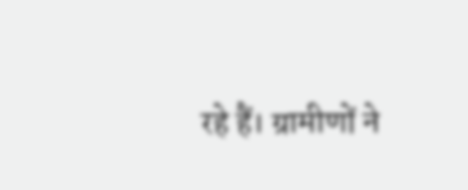रहे हैं। ग्रामीणों ने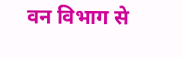वन विभाग से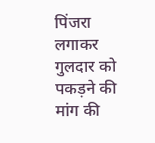पिंजरा लगाकर गुलदार को पकड़ने की मांग की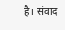है। संवाद